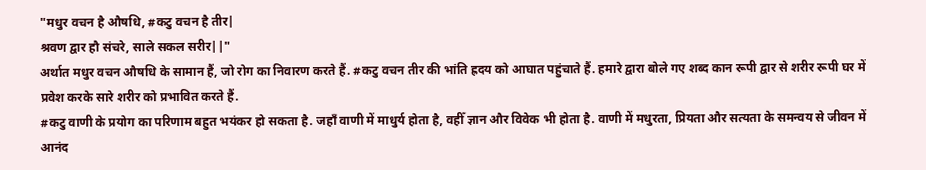"मधुर वचन है औषधि, #कटु वचन है तीर|
श्रवण द्वार हौ संचरे, साले सकल सरीर||"
अर्थात मधुर वचन औषधि के सामान हैं, जो रोग का निवारण करते हैं. #कटु वचन तीर की भांति ह्रदय को आघात पहुंचाते हैं. हमारे द्वारा बोले गए शब्द कान रूपी द्वार से शरीर रूपी घर में प्रवेश करके सारे शरीर को प्रभावित करते हैं.
#कटु वाणी के प्रयोग का परिणाम बहुत भयंकर हो सकता है. जहाँ वाणी में माधुर्य होता है, वहीँ ज्ञान और विवेक भी होता है. वाणी में मधुरता, प्रियता और सत्यता के समन्वय से जीवन में आनंद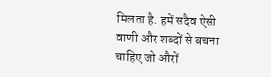मिलता है. हमें सदैव ऐसी वाणी और शब्दों से बचना चाहिए जो औरों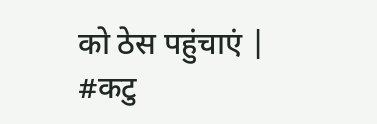को ठेस पहुंचाएं |
#कटु